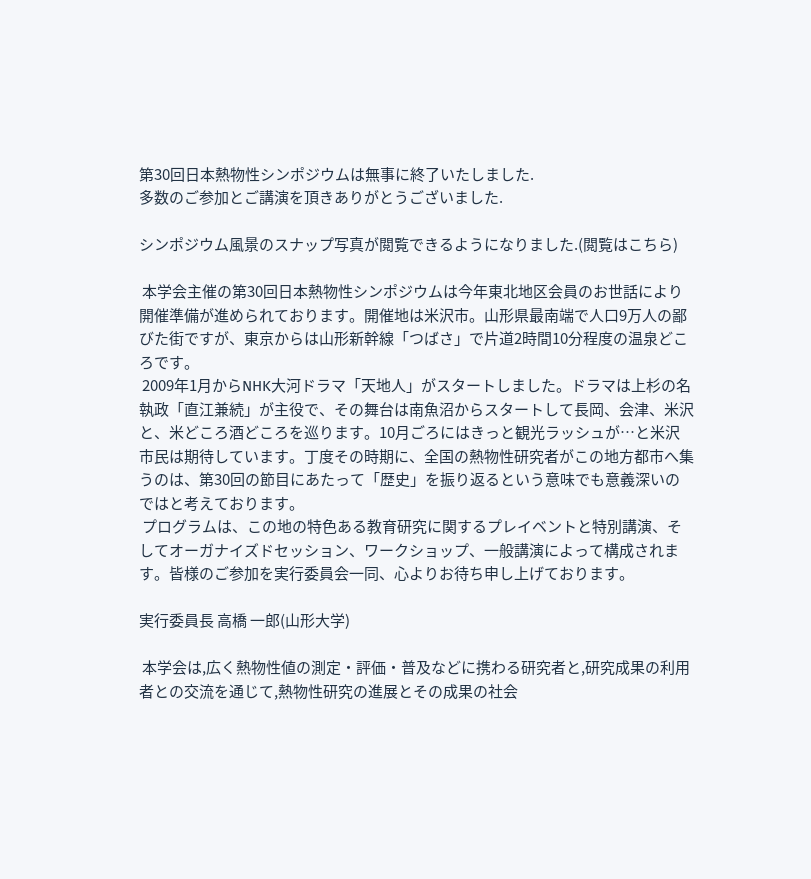第30回日本熱物性シンポジウムは無事に終了いたしました.
多数のご参加とご講演を頂きありがとうございました.

シンポジウム風景のスナップ写真が閲覧できるようになりました.(閲覧はこちら)

 本学会主催の第30回日本熱物性シンポジウムは今年東北地区会員のお世話により開催準備が進められております。開催地は米沢市。山形県最南端で人口9万人の鄙びた街ですが、東京からは山形新幹線「つばさ」で片道2時間10分程度の温泉どころです。
 2009年1月からNHK大河ドラマ「天地人」がスタートしました。ドラマは上杉の名執政「直江兼続」が主役で、その舞台は南魚沼からスタートして長岡、会津、米沢と、米どころ酒どころを巡ります。10月ごろにはきっと観光ラッシュが…と米沢市民は期待しています。丁度その時期に、全国の熱物性研究者がこの地方都市へ集うのは、第30回の節目にあたって「歴史」を振り返るという意味でも意義深いのではと考えております。
 プログラムは、この地の特色ある教育研究に関するプレイベントと特別講演、そしてオーガナイズドセッション、ワークショップ、一般講演によって構成されます。皆様のご参加を実行委員会一同、心よりお待ち申し上げております。

実行委員長 高橋 一郎(山形大学)

 本学会は,広く熱物性値の測定・評価・普及などに携わる研究者と,研究成果の利用者との交流を通じて,熱物性研究の進展とその成果の社会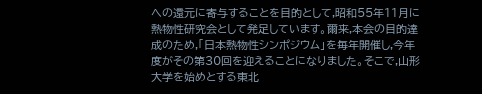への還元に寄与することを目的として,昭和55年11月に熱物性研究会として発足しています。爾来,本会の目的達成のため,「日本熱物性シンポジウム」を毎年開催し,今年度がその第30回を迎えることになりました。そこで,山形大学を始めとする東北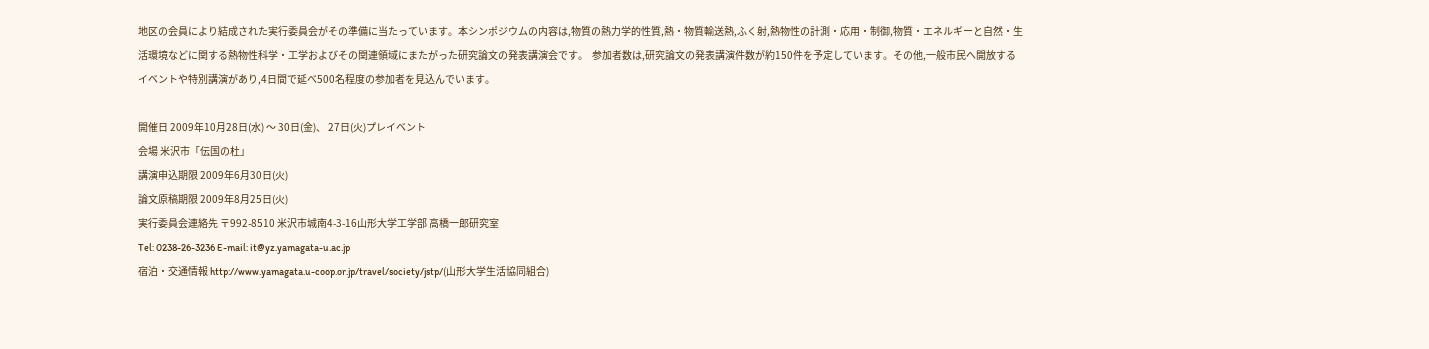地区の会員により結成された実行委員会がその準備に当たっています。本シンポジウムの内容は,物質の熱力学的性質,熱・物質輸送熱,ふく射,熱物性の計測・応用・制御,物質・エネルギーと自然・生活環境などに関する熱物性科学・工学およびその関連領域にまたがった研究論文の発表講演会です。  参加者数は,研究論文の発表講演件数が約150件を予定しています。その他,一般市民へ開放するイベントや特別講演があり,4日間で延べ500名程度の参加者を見込んでいます。

開催日 2009年10月28日(水) 〜 30日(金)、 27日(火)プレイベント
会場 米沢市「伝国の杜」
講演申込期限 2009年6月30日(火)
論文原稿期限 2009年8月25日(火)
実行委員会連絡先 〒992-8510 米沢市城南4-3-16山形大学工学部 高橋一郎研究室
Tel: 0238-26-3236 E-mail: it@yz.yamagata-u.ac.jp
宿泊・交通情報 http://www.yamagata.u-coop.or.jp/travel/society/jstp/(山形大学生活協同組合)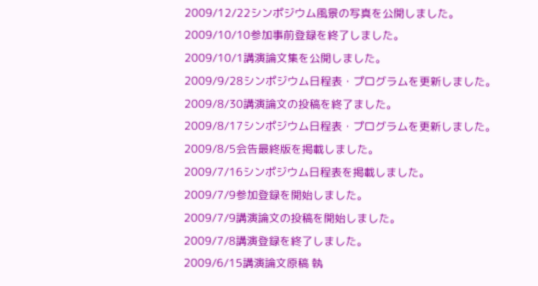2009/12/22シンポジウム風景の写真を公開しました。
2009/10/10参加事前登録を終了しました。
2009/10/1講演論文集を公開しました。
2009/9/28シンポジウム日程表・プログラムを更新しました。
2009/8/30講演論文の投稿を終了ました。
2009/8/17シンポジウム日程表・プログラムを更新しました。
2009/8/5会告最終版を掲載しました。
2009/7/16シンポジウム日程表を掲載しました。
2009/7/9参加登録を開始しました。
2009/7/9講演論文の投稿を開始しました。
2009/7/8講演登録を終了しました。
2009/6/15講演論文原稿 執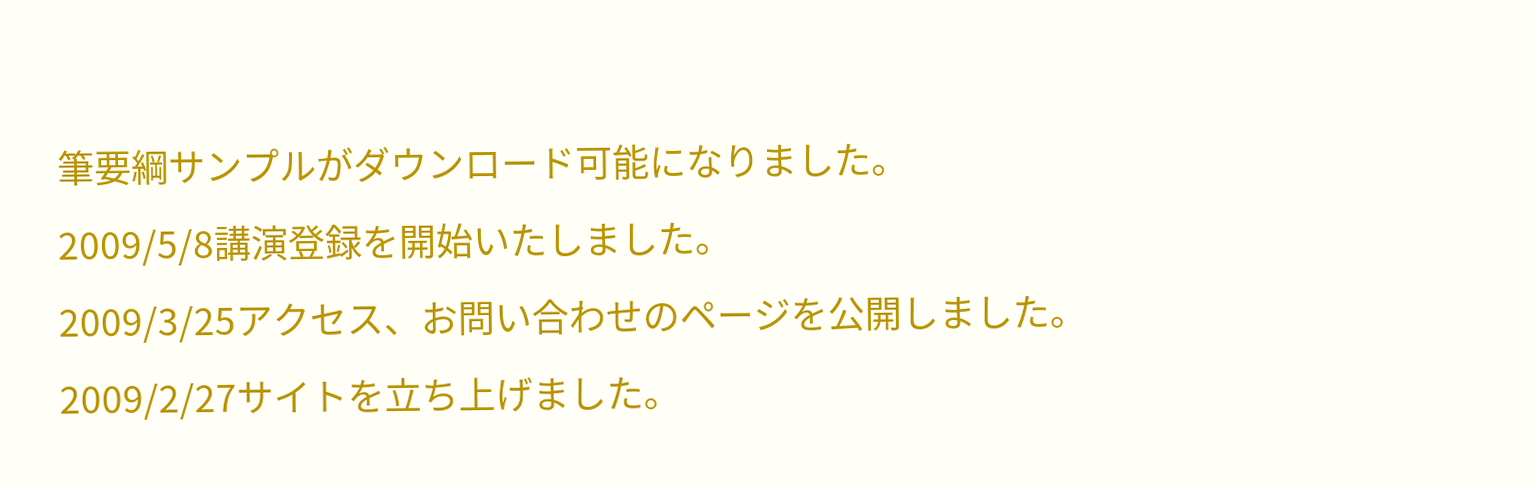筆要綱サンプルがダウンロード可能になりました。
2009/5/8講演登録を開始いたしました。
2009/3/25アクセス、お問い合わせのページを公開しました。
2009/2/27サイトを立ち上げました。